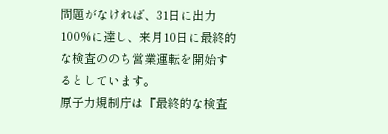問題がなければ、31日に出力100%に達し、来月10日に最終的な検査ののち営業運転を開始するとしています。
原子力規制庁は『最終的な検査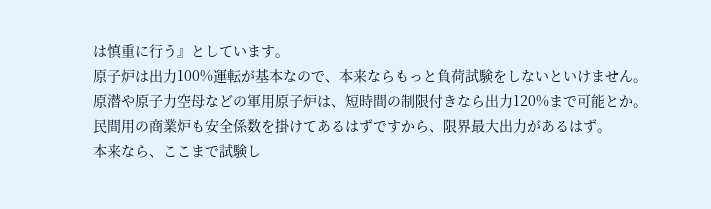は慎重に行う』としています。
原子炉は出力100%運転が基本なので、本来ならもっと負荷試験をしないといけません。
原潜や原子力空母などの軍用原子炉は、短時間の制限付きなら出力120%まで可能とか。
民間用の商業炉も安全係数を掛けてあるはずですから、限界最大出力があるはず。
本来なら、ここまで試験し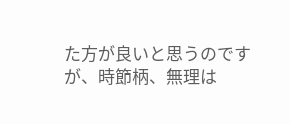た方が良いと思うのですが、時節柄、無理は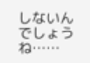しないんでしょうね……